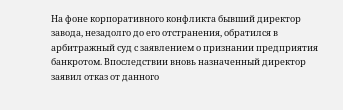На фоне корпоративного конфликта бывший директор завода, незадолго до его отстранения, обратился в арбитражный суд с заявлением о признании предприятия банкротом. Впоследствии вновь назначенный директор заявил отказ от данного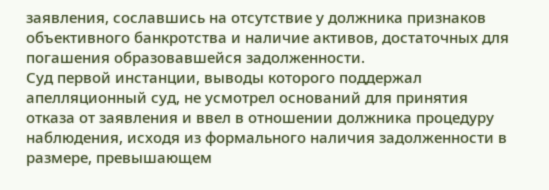заявления, сославшись на отсутствие у должника признаков объективного банкротства и наличие активов, достаточных для погашения образовавшейся задолженности.
Суд первой инстанции, выводы которого поддержал апелляционный суд, не усмотрел оснований для принятия отказа от заявления и ввел в отношении должника процедуру наблюдения, исходя из формального наличия задолженности в размере, превышающем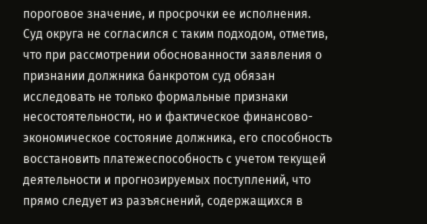пороговое значение, и просрочки ее исполнения.
Суд округа не согласился с таким подходом, отметив, что при рассмотрении обоснованности заявления о признании должника банкротом суд обязан исследовать не только формальные признаки несостоятельности, но и фактическое финансово-экономическое состояние должника, его способность восстановить платежеспособность с учетом текущей деятельности и прогнозируемых поступлений, что прямо следует из разъяснений, содержащихся в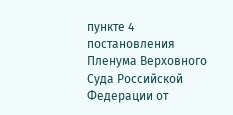пункте 4 постановления Пленума Верховного Суда Российской Федерации от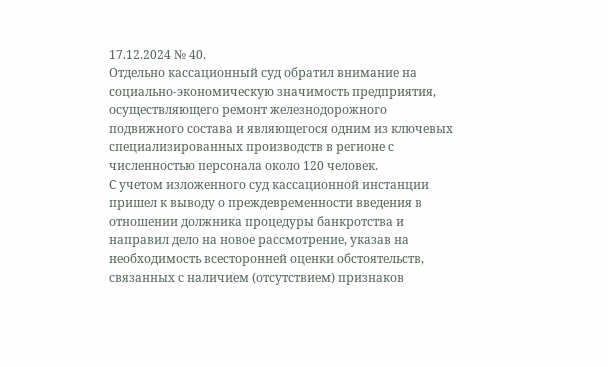17.12.2024 № 40.
Отдельно кассационный суд обратил внимание на социально-экономическую значимость предприятия, осуществляющего ремонт железнодорожного подвижного состава и являющегося одним из ключевых специализированных производств в регионе с численностью персонала около 120 человек.
С учетом изложенного суд кассационной инстанции пришел к выводу о преждевременности введения в отношении должника процедуры банкротства и направил дело на новое рассмотрение, указав на необходимость всесторонней оценки обстоятельств, связанных с наличием (отсутствием) признаков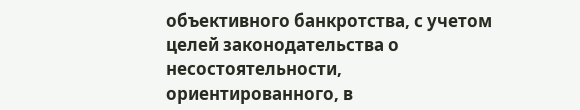объективного банкротства, с учетом целей законодательства о несостоятельности, ориентированного, в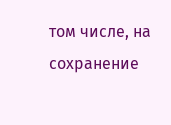том числе, на сохранение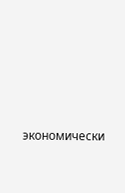экономически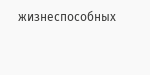жизнеспособных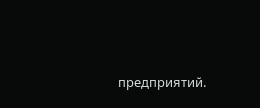предприятий.